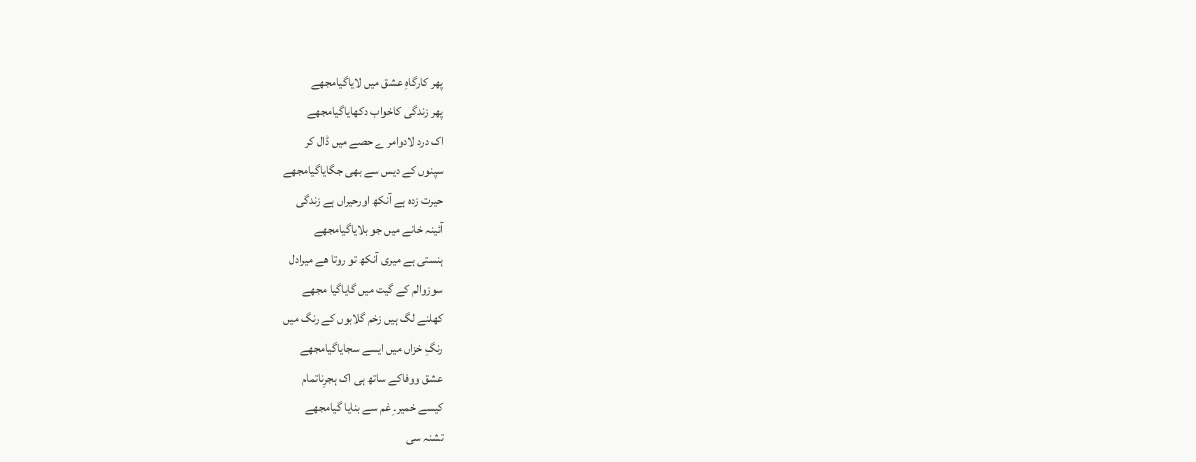پھر کارگاہِ عشق میں لایاگیامجھے
پھر زندگی کاخواب دکھایاگیامجھے
اک درد لادوامر ے حصے میں ڈال کر
سپنوں کے دیس سے بھی جگایاگیامجھے
حیرت زدہ ہے آنکھ اورحیراں ہے زندگی
آئینہ خانے میں جو بلایاگیامجھے
ہنستی ہے میری آنکھ تو روتا ھے میرادل
سوزوالم کے گیت میں گایاگیا مجھے
کھلنے لگ ہیں زخم گلابوں کے رنگ میں
رنگِ خزاں میں ایسے سجایاگیامجھے
عشق ووفاکے ساتھ ہی اک ہجرِناتمام
کیسے خمیر۔ِ غم سے بنایا گیامجھے
تشنہ سی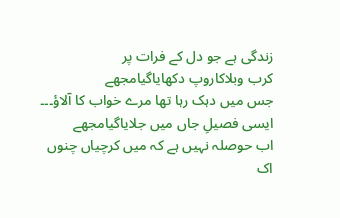زندگی ہے جو دل کے فرات پر
کرب وبلاکاروپ دکھایاگیامجھے
جس میں دہک رہا تھا مرے خواب کا آلاؤ۔۔۔
ایسی فصیلِ جاں میں جلایاگیامجھے
اب حوصلہ نہیں ہے کہ میں کرچیاں چنوں
اک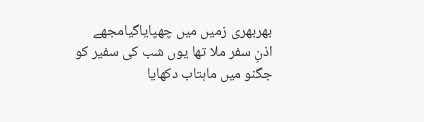بھربھری زمیں میں چھپایاگیامجھے
اذنِ سفر ملا تھا یوں شب کی سفیر کو
جگنو میں ماہتاب دکھایا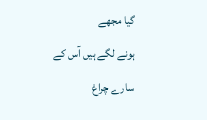گیا مجھے
ہونے لگے ہیں آس کے سارے چراغ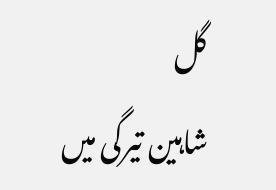گل
شاہین تیرگی میں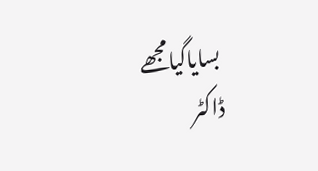بسایاگیامجھے
ڈاکٹر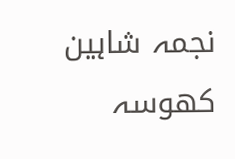نجمہ شاہین کھوسہ